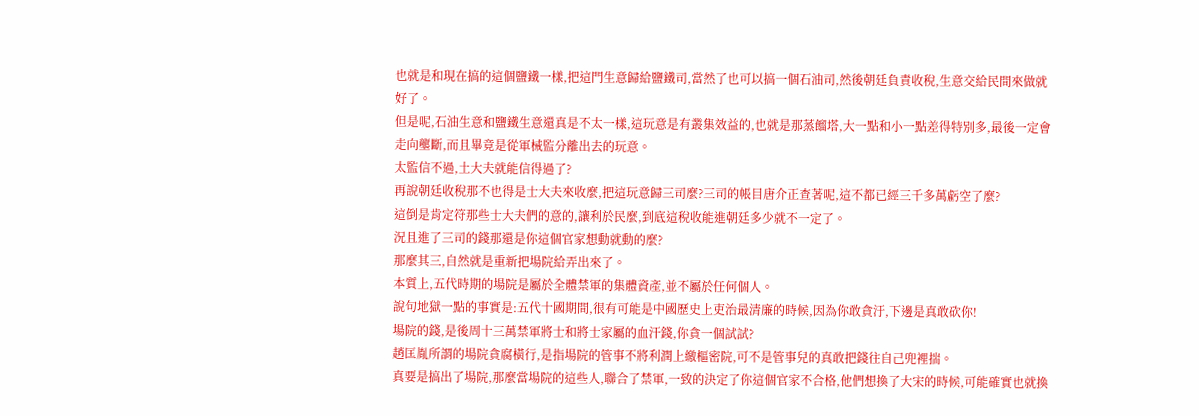也就是和現在搞的這個鹽鐵一樣,把這門生意歸給鹽鐵司,當然了也可以搞一個石油司,然後朝廷負責收稅,生意交給民間來做就好了。
但是呢,石油生意和鹽鐵生意還真是不太一樣,這玩意是有叢集效益的,也就是那蒸餾塔,大一點和小一點差得特別多,最後一定會走向壟斷,而且畢竟是從軍械監分離出去的玩意。
太監信不過,土大夫就能信得過了?
再說朝廷收稅那不也得是士大夫來收麼,把這玩意歸三司麼?三司的帳目唐介正查著呢,這不都已經三千多萬虧空了麼?
這倒是肯定符那些士大夫們的意的,讓利於民麼,到底這稅收能進朝廷多少就不一定了。
況且進了三司的錢那還是你這個官家想動就動的麼?
那麼其三,自然就是重新把場院給弄出來了。
本質上,五代時期的場院是屬於全體禁軍的集體資產,並不屬於任何個人。
說句地獄一點的事實是:五代十國期間,很有可能是中國歷史上吏治最清廉的時候,因為你敢貪汙,下邊是真敢砍你!
場院的錢,是後周十三萬禁軍將士和將士家屬的血汗錢,你貪一個試試?
趙匡胤所謂的場院貪腐橫行,是指場院的管事不將利潤上繳樞密院,可不是管事兒的真敢把錢往自己兜裡揣。
真要是搞出了場院,那麼當場院的這些人,聯合了禁軍,一致的決定了你這個官家不合格,他們想換了大宋的時候,可能確實也就換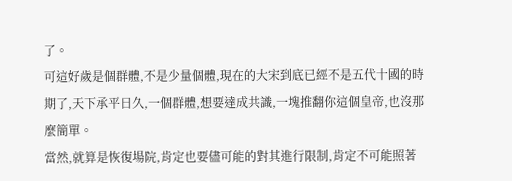了。
可這好歲是個群體,不是少量個體,現在的大宋到底已經不是五代十國的時期了,天下承平日久,一個群體,想要達成共識,一塊推翻你這個皇帝,也沒那麼簡單。
當然,就算是恢復場院,肯定也要儘可能的對其進行限制,肯定不可能照著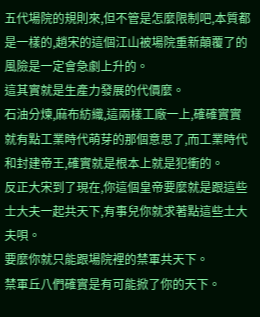五代場院的規則來,但不管是怎麼限制吧,本質都是一樣的,趙宋的這個江山被場院重新顛覆了的風險是一定會急劇上升的。
這其實就是生產力發展的代價麼。
石油分煉,麻布紡織,這兩樣工廠一上,確確實實就有點工業時代萌芽的那個意思了,而工業時代和封建帝王,確實就是根本上就是犯衝的。
反正大宋到了現在,你這個皇帝要麼就是跟這些士大夫一起共天下,有事兒你就求著點這些土大夫唄。
要麼你就只能跟場院裡的禁軍共天下。
禁軍丘八們確實是有可能掀了你的天下。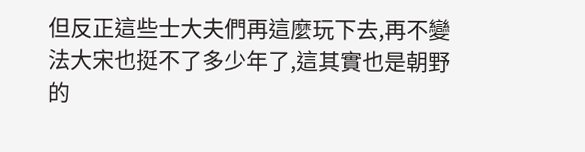但反正這些士大夫們再這麼玩下去,再不變法大宋也挺不了多少年了,這其實也是朝野的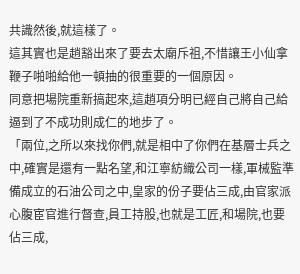共識然後,就這樣了。
這其實也是趙豁出來了要去太廟斥祖,不惜讓王小仙拿鞭子啪啪給他一頓抽的很重要的一個原因。
同意把場院重新搞起來,這趙項分明已經自己將自己給逼到了不成功則成仁的地步了。
「兩位,之所以來找你們,就是相中了你們在基層士兵之中,確實是還有一點名望,和江寧紡織公司一樣,軍械監準備成立的石油公司之中,皇家的份子要佔三成,由官家派心腹宦官進行督查,員工持股,也就是工匠,和場院,也要佔三成,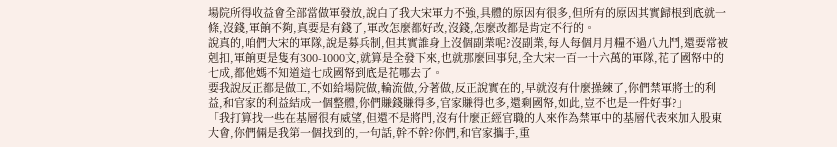場院所得收益會全部當做軍發放,說白了我大宋軍力不強,具體的原因有很多,但所有的原因其實歸根到底就一條,沒錢,軍餉不夠,真要是有錢了,軍改怎麼都好改,沒錢,怎麼改都是肯定不行的。
說真的,咱們大宋的軍隊,說是募兵制,但其實誰身上沒個副業呢?沒副業,每人每個月月糧不過八九鬥,還要常被剋扣,軍餉更是隻有300-1000文,就算是全發下來,也就那麼回事兒,全大宋一百一十六萬的軍隊,花了國帑中的七成,都他媽不知道這七成國帑到底是花哪去了。
要我說反正都是做工,不如給場院做,輪流做,分著做,反正說實在的,早就沒有什麼操練了,你們禁軍將士的利益,和官家的利益結成一個整體,你們賺錢賺得多,官家賺得也多,還剩國帑,如此,豈不也是一件好事?」
「我打算找一些在基層很有威望,但還不是將門,沒有什麼正經官職的人來作為禁軍中的基層代表來加入股東大會,你們倆是我第一個找到的,一句話,幹不幹?你們,和官家攜手,重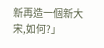新再造一個新大宋,如何?」